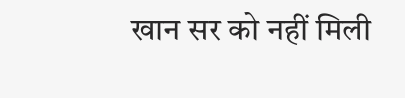खान सर को नहीं मिली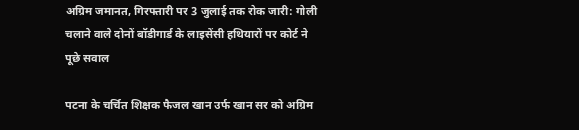अग्रिम जमानत, गिरफ्तारी पर 3 जुलाई तक रोक जारी: गोली चलाने वाले दोनों बॉडीगार्ड के लाइसेंसी हथियारों पर कोर्ट ने पूछे सवाल

पटना के चर्चित शिक्षक फैजल खान उर्फ खान सर को अग्रिम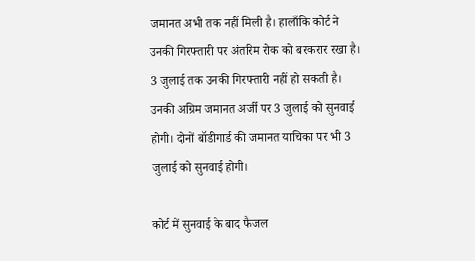जमानत अभी तक नहीं मिली है। हालाँकि कोर्ट ने उनकी गिरफ्तारी पर अंतरिम रोक को बरकरार रखा है। 3 जुलाई तक उनकी गिरफ्तारी नहीं हो सकती है। उनकी अग्रिम जमानत अर्जी पर 3 जुलाई को सुनवाई होगी। दोनों बॉडीगार्ड की जमानत याचिका पर भी 3 जुलाई को सुनवाई होगी।

कोर्ट में सुनवाई के बाद फैजल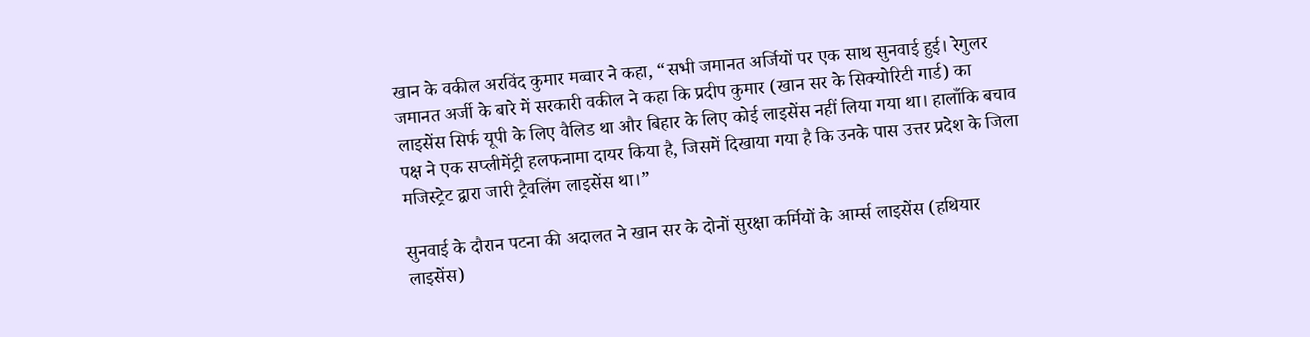खान के वकील अरविंद कुमार मव्वार ने कहा, “सभी जमानत अर्जियों पर एक साथ सुनवाई हुई। रेगुलर जमानत अर्जी के बारे में सरकारी वकील ने कहा कि प्रदीप कुमार (खान सर के सिक्योरिटी गार्ड) का लाइसेंस सिर्फ यूपी के लिए वैलिड था और बिहार के लिए कोई लाइसेंस नहीं लिया गया था। हालाँकि बचाव पक्ष ने एक सप्लीमेंट्री हलफनामा दायर किया है, जिसमें दिखाया गया है कि उनके पास उत्तर प्रदेश के जिला मजिस्ट्रेट द्वारा जारी ट्रैवलिंग लाइसेंस था।”

सुनवाई के दौरान पटना की अदालत ने खान सर के दोनों सुरक्षा कर्मियों के आर्म्स लाइसेंस (हथियार लाइसेंस)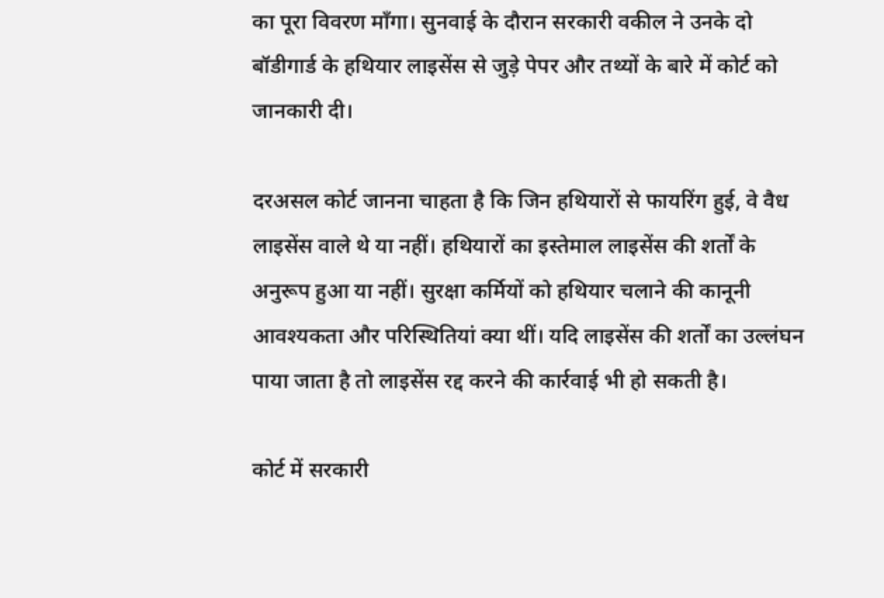का पूरा विवरण माँगा। सुनवाई के दौरान सरकारी वकील ने उनके दो बॉडीगार्ड के हथियार लाइसेंस से जुड़े पेपर और तथ्यों के बारे में कोर्ट को जानकारी दी।

दरअसल कोर्ट जानना चाहता है कि जिन हथियारों से फायरिंग हुई, वे वैध लाइसेंस वाले थे या नहीं। हथियारों का इस्तेमाल लाइसेंस की शर्तों के अनुरूप हुआ या नहीं। सुरक्षा कर्मियों को हथियार चलाने की कानूनी आवश्यकता और परिस्थितियां क्या थीं। यदि लाइसेंस की शर्तों का उल्लंघन पाया जाता है तो लाइसेंस रद्द करने की कार्रवाई भी हो सकती है।

कोर्ट में सरकारी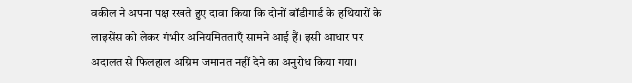वकील ने अपना पक्ष रखते हुए दावा किया कि दोनों बॉडीगार्ड के हथियारों के लाइसेंस को लेकर गंभीर अनियमितताएँ सामने आई हैं। इसी आधार पर अदालत से फिलहाल अग्रिम जमानत नहीं देने का अनुरोध किया गया।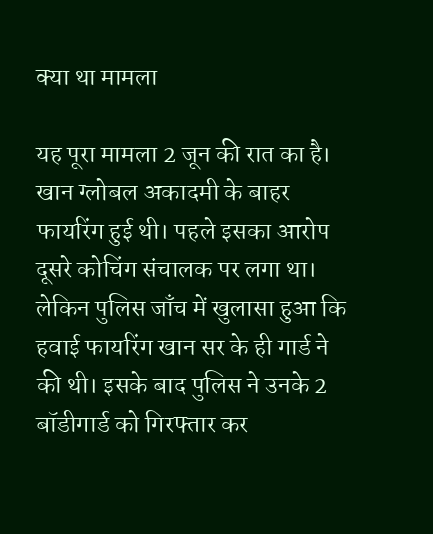क्या था मामला

यह पूरा मामला 2 जून की रात का है। खान ग्लोबल अकादमी के बाहर फायरिंग हुई थी। पहले इसका आरोप दूसरे कोचिंग संचालक पर लगा था। लेकिन पुलिस जाँच में खुलासा हुआ कि हवाई फायरिंग खान सर के ही गार्ड ने की थी। इसके बाद पुलिस ने उनके 2 बॉडीगार्ड को गिरफ्तार कर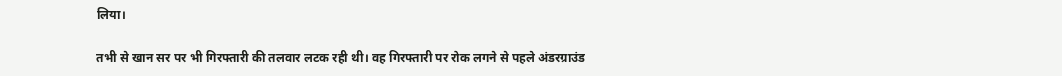लिया।

तभी से खान सर पर भी गिरफ्तारी की तलवार लटक रही थी। वह गिरफ्तारी पर रोक लगने से पहले अंडरग्राउंड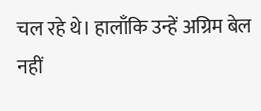चल रहे थे। हालाँकि उन्हें अग्रिम बेल नहीं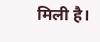मिली है।